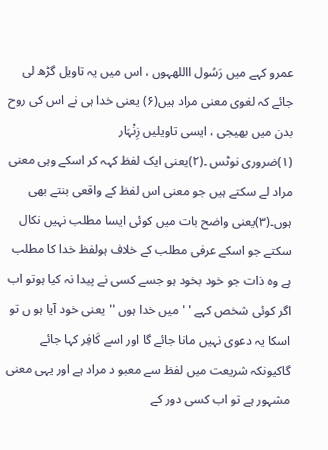عمرو کہے میں رَسُول االلهہوں ، اس میں یہ تاویل گڑھ لی جائے کہ لغوی معنی مراد ہیں(۶) یعنی خدا ہی نے اس کی روح بدن میں بھیجی ، ایسی تاویلیں زِنْہَار
(۱)ضروری نوٹس ۔(۲)یعنی ایک لفظ کہہ کر اسکے وہی معنی مراد لے سکتے ہیں جو معنی اس لفظ کے واقعی بنتے بھی ہوں۔(۳)یعنی واضح بات میں کوئی ایسا مطلب نہیں نکال سکتے جو اسکے عرفی مطلب کے خلاف ہولفظ خدا کا مطلب ہے وہ ذات جو خود بخود ہو جسے کسی نے پیدا نہ کیا ہوتو اب اگر کوئی شخص کہے ' 'میں خدا ہوں ''یعنی خود آیا ہو ں تو اسکا یہ دعوی نہیں مانا جائے گا اور اسے کَافِر کہا جائے گاکیونکہ شریعت میں لفظ سے معبو د مراد ہے اور یہی معنی مشہور ہے تو اب کسی دور کے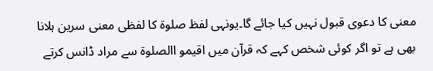معنی کا دعوی قبول نہیں کیا جائے گا۔یونہی لفظ صلوۃ کا لفظی معنی سرین ہلانا بھی ہے تو اگر کوئی شخص کہے کہ قرآن میں اقیمو االصلوۃ سے مراد ڈانس کرتے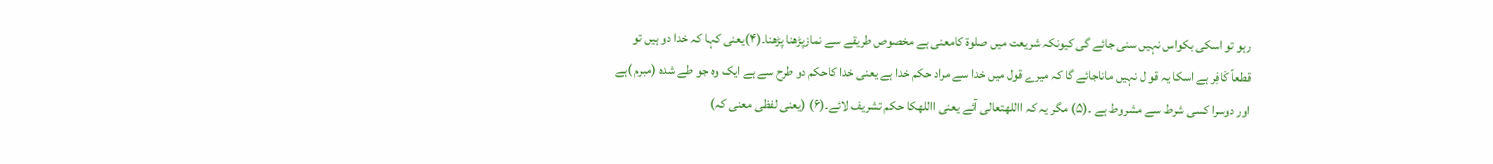رہو تو اسکی بکواس نہیں سنی جائے گی کیونکہ شریعت میں صلوۃ کامعنی ہے مخصوص طریقے سے نمازپڑھنا پڑھنا۔(۴)یعنی کہا کہ خدا دو ہیں تو قطعاً کَافِر ہے اسکا یہ قو ل نہیں ماناجائے گا کہ میرے قول میں خدا سے مراد حکم خدا ہے یعنی خدا کاحکم دو طرح سے ہے ایک وہ جو طے شدہ (مبرم )ہے اور دوسرا کسی شرط سے مشروط ہے ۔(۵) مگر یہ کہ االلهتعالی آئے یعنی االلهکا حکم تشریف لائے۔(۶) (یعنی لفظی معنی کہ)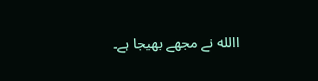االله نے مجھے بھیجا ہے۔